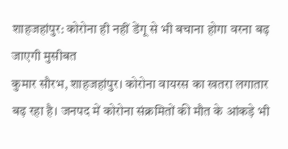शाहजहांपुर: कोरोना ही नहीं डेंगू से भी बचाना होगा वरना बढ़ जाएगी मुसीबत
कुमार सौरभ, शाहजहांपुर। कोरोना वायरस का खतरा लगातार बढ़ रहा है। जनपद में कोरोना संक्रमितों की मौत के आंकड़े भी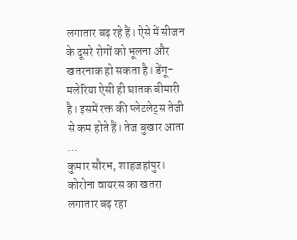लगातार बढ़ रहे हैं। ऐसे में सीजन के दूसरे रोगों को भूलना और खतरनाक हो सकता है। डेंगू-मलेरिया ऐसी ही घातक बीमारी है। इसमें रक्त की प्लेटलेट्स तेजी से कम होते हैं। तेज बुखार आता …
कुमार सौरभ, शाहजहांपुर। कोरोना वायरस का खतरा लगातार बढ़ रहा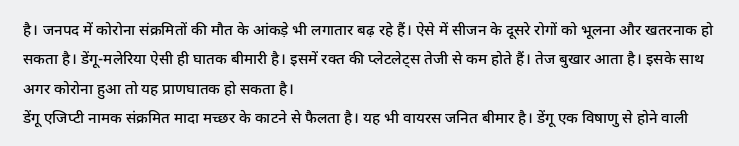है। जनपद में कोरोना संक्रमितों की मौत के आंकड़े भी लगातार बढ़ रहे हैं। ऐसे में सीजन के दूसरे रोगों को भूलना और खतरनाक हो सकता है। डेंगू-मलेरिया ऐसी ही घातक बीमारी है। इसमें रक्त की प्लेटलेट्स तेजी से कम होते हैं। तेज बुखार आता है। इसके साथ अगर कोरोना हुआ तो यह प्राणघातक हो सकता है।
डेंगू एजिप्टी नामक संक्रमित मादा मच्छर के काटने से फैलता है। यह भी वायरस जनित बीमार है। डेंगू एक विषाणु से होने वाली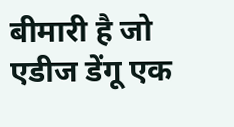बीमारी है जो एडीज डेंगू एक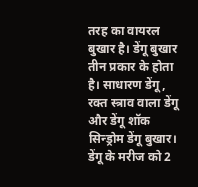तरह का वायरल बुखार है। डेंगू बुखार तीन प्रकार के होता है। साधारण डेंगू, रक्त स्त्राव वाला डेंगू और डेंगू शॉक सिन्ड्रोम डेंगू बुखार। डेंगू के मरीज को 2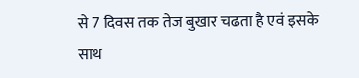से 7 दिवस तक तेज बुखार चढता है एवं इसके साथ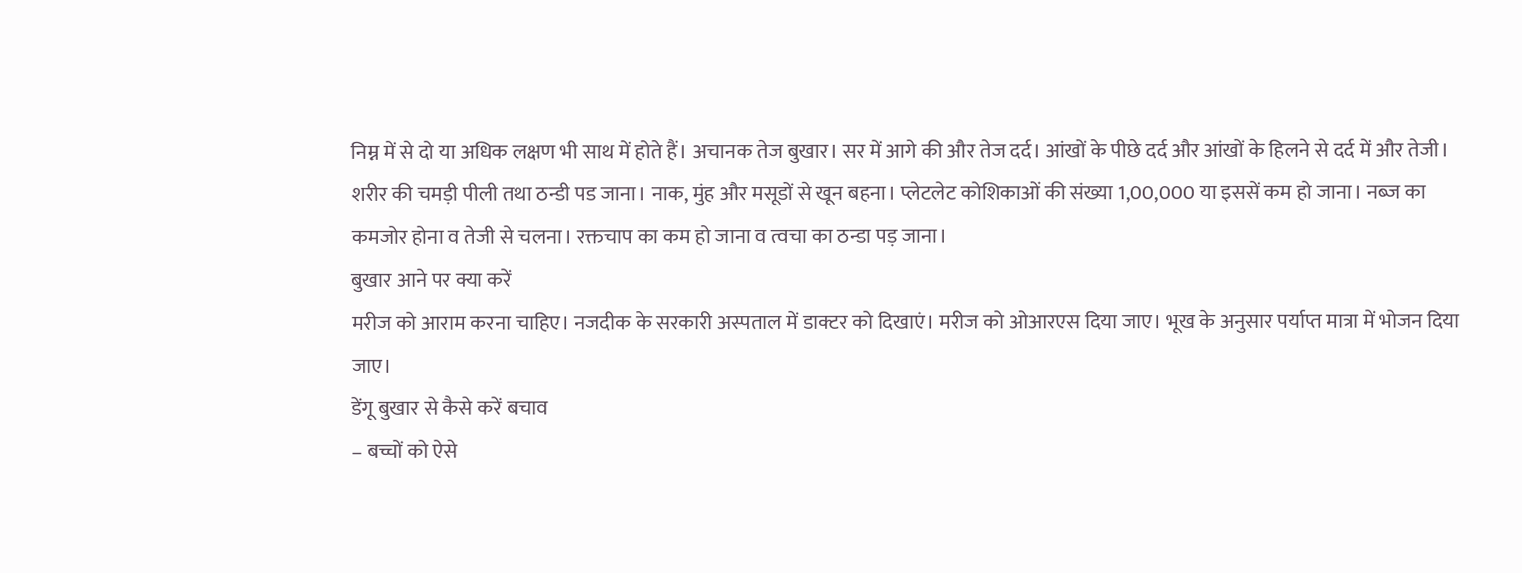निम्न में से दो या अधिक लक्षण भी साथ में होते हैं। अचानक तेज बुखार। सर में आगे की और तेज दर्द। आंखों के पीछे दर्द और आंखों के हिलने से दर्द में और तेजी। शरीर की चमड़ी पीली तथा ठन्डी पड जाना। नाक, मुंह और मसूडों से खून बहना। प्लेटलेट कोशिकाओं की संख्या 1,00,000 या इससें कम हो जाना। नब्ज का कमजोर होना व तेजी से चलना। रक्तचाप का कम हो जाना व त्वचा का ठन्डा पड़ जाना।
बुखार आने पर क्या करें
मरीज को आराम करना चाहिए। नजदीक के सरकारी अस्पताल में डाक्टर को दिखाएं। मरीज को ओआरएस दिया जाए। भूख के अनुसार पर्याप्त मात्रा में भोजन दिया जाए।
डेंगू बुखार से कैसे करें बचाव
– बच्चों को ऐसे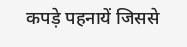कपड़े पहनायें जिससे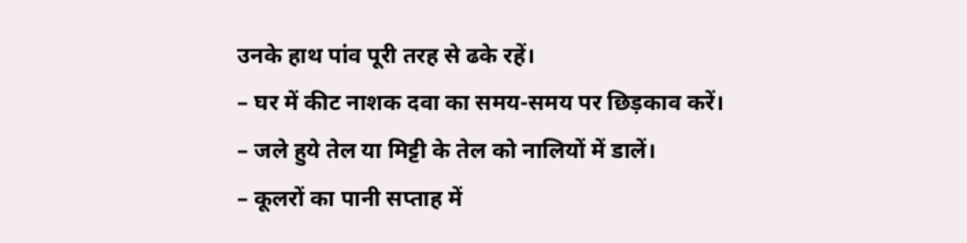उनके हाथ पांव पूरी तरह से ढके रहें।
– घर में कीट नाशक दवा का समय-समय पर छिड़काव करें।
– जले हुये तेल या मिट्टी के तेल को नालियों में डालें।
– कूलरों का पानी सप्ताह में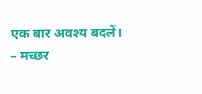एक बार अवश्य बदलें।
– मच्छर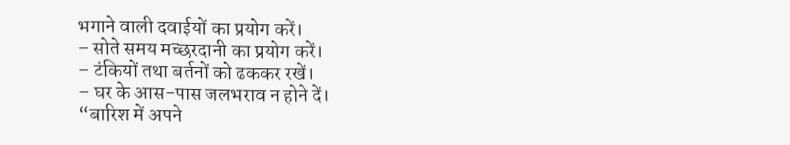भगाने वाली दवाईयों का प्रयोग करें।
– सोते समय मच्छरदानी का प्रयोग करें।
– टंकियों तथा बर्तनों को ढककर रखें।
– घर के आस-पास जलभराव न होने दें।
“बारिश में अपने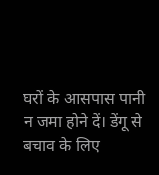घरों के आसपास पानी न जमा होने दें। डेंगू से बचाव के लिए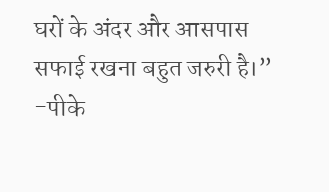घरों के अंदर और आसपास सफाई रखना बहुत जरुरी है।” -पीके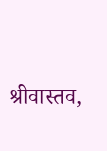श्रीवास्तव,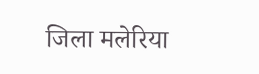जिला मलेरिया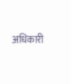अधिकारी